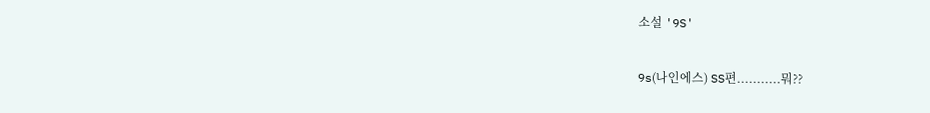소설 '9S'

9s(나인에스) SS편...........뭐??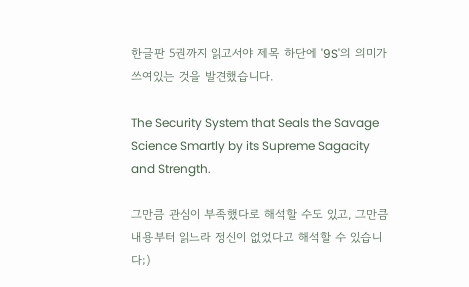한글판 5권까지 읽고서야 제목 하단에 '9S'의 의미가 쓰여있는 것을 발견했습니다.

The Security System that Seals the Savage Science Smartly by its Supreme Sagacity and Strength.

그만큼 관심이 부족했다로 해석할 수도 있고, 그만큼 내용부터 읽느라 정신이 없었다고 해석할 수 있습니다;)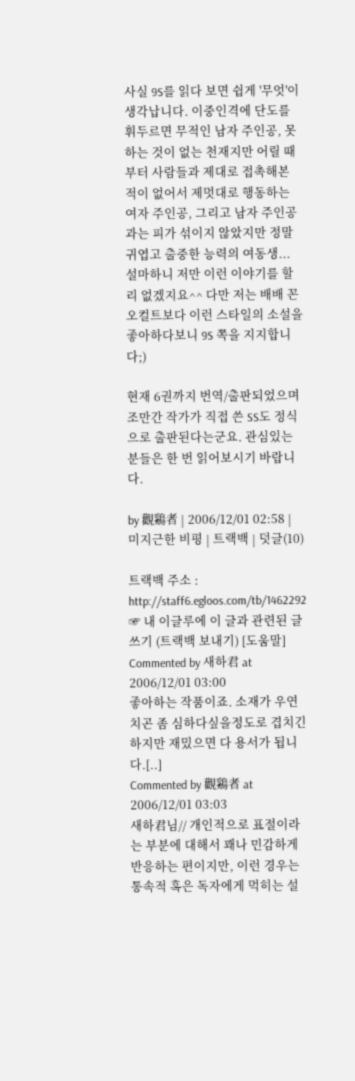사실 9S를 읽다 보면 쉽게 '무엇'이 생각납니다. 이중인격에 단도를 휘두르면 무적인 남자 주인공, 못하는 것이 없는 천재지만 어릴 때부터 사람들과 제대로 접촉해본 적이 없어서 제멋대로 행동하는 여자 주인공, 그리고 남자 주인공과는 피가 섞이지 않았지만 정말 귀엽고 출중한 능력의 여동생...
설마하니 저만 이런 이야기를 할 리 없겠지요^^ 다만 저는 배배 꼰 오컬트보다 이런 스타일의 소설을 좋아하다보니 9S 쪽을 지지합니다;)

현재 6권까지 번역/출판되었으며 조만간 작가가 직접 쓴 SS도 정식으로 출판된다는군요. 관심있는 분들은 한 번 읽어보시기 바랍니다.

by 觀鷄者 | 2006/12/01 02:58 | 미지근한 비평 | 트랙백 | 덧글(10)

트랙백 주소 : http://staff6.egloos.com/tb/1462292
☞ 내 이글루에 이 글과 관련된 글 쓰기 (트랙백 보내기) [도움말]
Commented by 새하君 at 2006/12/01 03:00
좋아하는 작품이죠. 소재가 우연치곤 좀 심하다싶을정도로 겹치긴하지만 재밌으면 다 용서가 됩니다.[..]
Commented by 觀鷄者 at 2006/12/01 03:03
새하君님// 개인적으로 표절이라는 부분에 대해서 꽤나 민감하게 반응하는 편이지만, 이런 경우는 통속적 혹은 독자에게 먹히는 설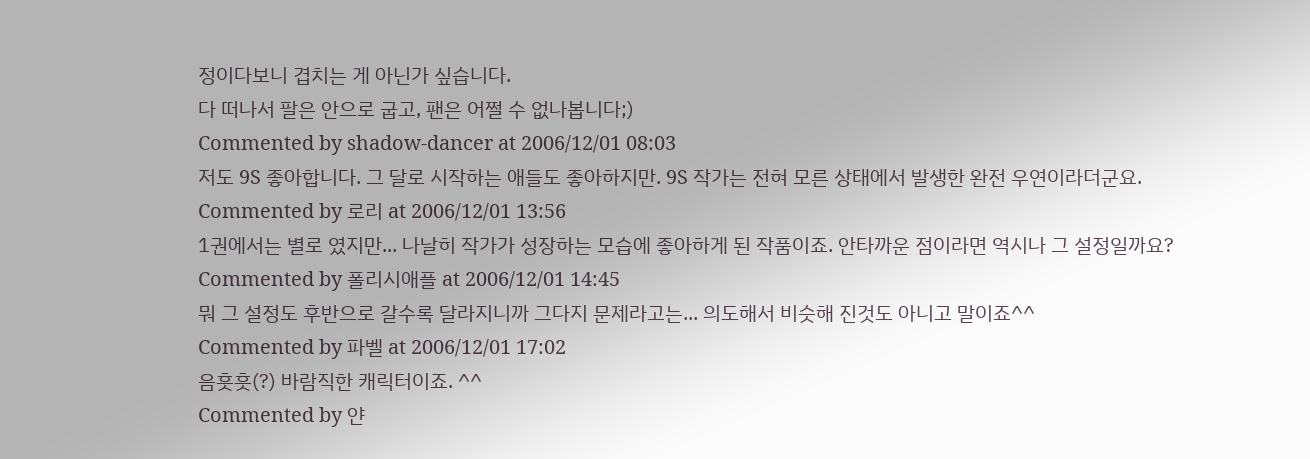정이다보니 겹치는 게 아닌가 싶습니다.
다 떠나서 팔은 안으로 굽고, 팬은 어쩔 수 없나봅니다;)
Commented by shadow-dancer at 2006/12/01 08:03
저도 9S 좋아합니다. 그 달로 시작하는 애들도 좋아하지만. 9S 작가는 전혀 모른 상태에서 발생한 완전 우연이라더군요.
Commented by 로리 at 2006/12/01 13:56
1권에서는 별로 였지만... 나날히 작가가 성장하는 모습에 좋아하게 된 작품이죠. 안타까운 점이라면 역시나 그 설정일까요?
Commented by 폴리시애플 at 2006/12/01 14:45
뭐 그 설정도 후반으로 갈수록 달라지니까 그다지 문제라고는... 의도해서 비슷해 진것도 아니고 말이죠^^
Commented by 파벨 at 2006/12/01 17:02
음흣흣(?) 바람직한 캐릭터이죠. ^^
Commented by 얀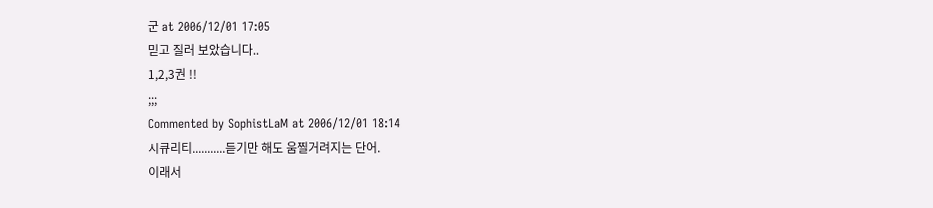군 at 2006/12/01 17:05
믿고 질러 보았습니다..
1,2,3권 !!
;;;
Commented by SophistLaM at 2006/12/01 18:14
시큐리티...........듣기만 해도 움찔거려지는 단어.
이래서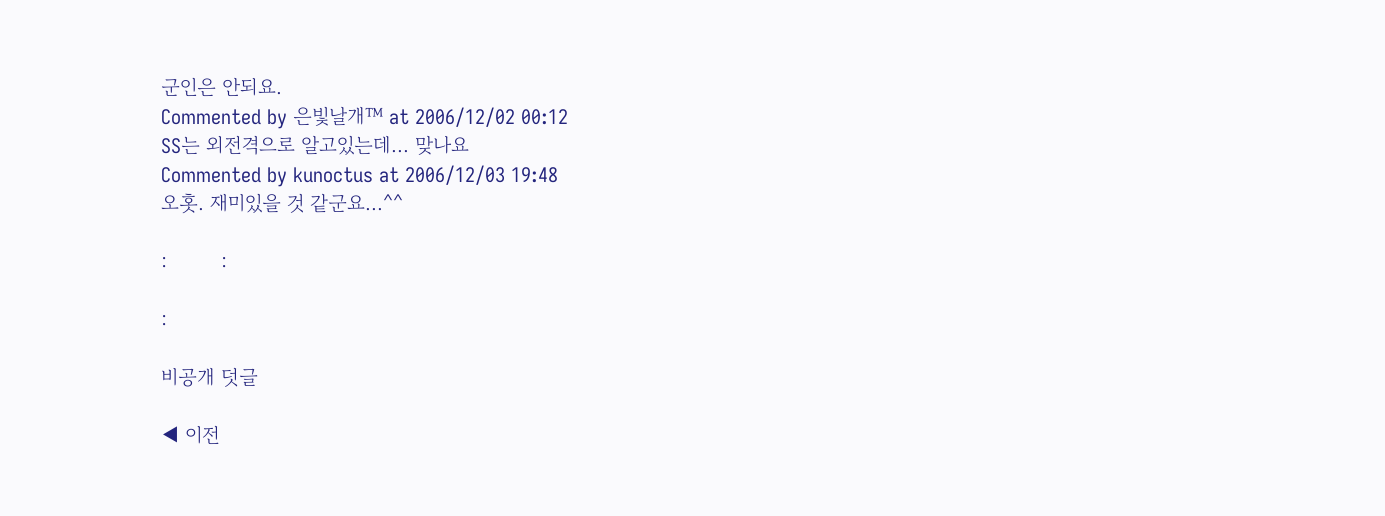군인은 안되요.
Commented by 은빛날개™ at 2006/12/02 00:12
SS는 외전격으로 알고있는데... 맞나요
Commented by kunoctus at 2006/12/03 19:48
오홋. 재미있을 것 같군요...^^

:         :

:

비공개 덧글

◀ 이전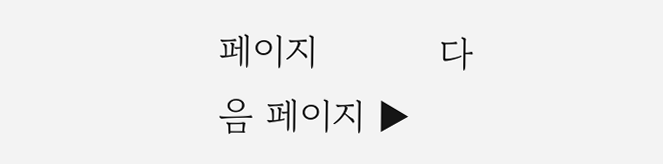페이지          다음 페이지 ▶